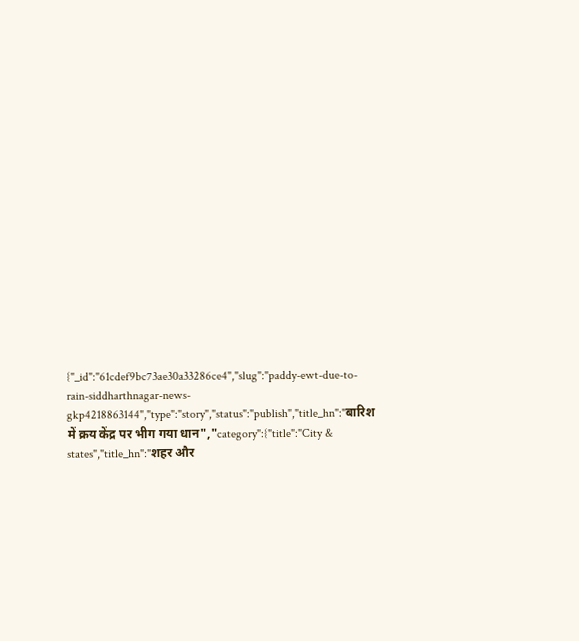{"_id":"61cdef9bc73ae30a33286ce4","slug":"paddy-ewt-due-to-rain-siddharthnagar-news-gkp4218863144","type":"story","status":"publish","title_hn":"बारिश में क्रय केंद्र पर भीग गया धान","category":{"title":"City & states","title_hn":"शहर और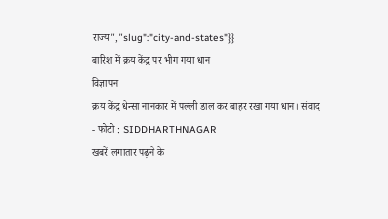राज्य","slug":"city-and-states"}}
बारिश में क्रय केंद्र पर भीग गया धान
विज्ञापन
क्रय केंद्र धेन्सा नानकार में पल्ली डाल कर बाहर रखा गया धान। संवाद
- फोटो : SIDDHARTHNAGAR
खबरें लगातार पढ़ने के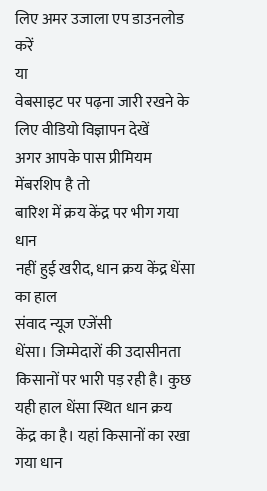लिए अमर उजाला एप डाउनलोड करें
या
वेबसाइट पर पढ़ना जारी रखने के लिए वीडियो विज्ञापन देखें
अगर आपके पास प्रीमियम मेंबरशिप है तो
बारिश में क्रय केंद्र पर भीग गया धान
नहीं हुई खरीद, धान क्रय केंद्र धेंसा का हाल
संवाद न्यूज एजेंसी
धेंसा। जिम्मेदारों की उदासीनता किसानों पर भारी पड़ रही है। कुछ यही हाल धेंसा स्थित धान क्रय केंद्र का है। यहां किसानों का रखा गया धान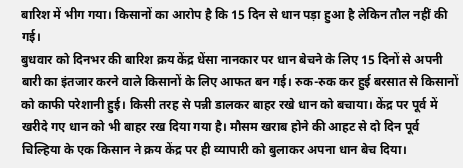बारिश में भीग गया। किसानों का आरोप है कि 15 दिन से धान पड़ा हुआ है लेकिन तौल नहीं की गई।
बुधवार को दिनभर की बारिश क्रय केंद्र धेंसा नानकार पर धान बेचने के लिए 15 दिनों से अपनी बारी का इंतजार करने वाले किसानों के लिए आफत बन गई। रुक-रुक कर हुई बरसात से किसानों को काफी परेशानी हुई। किसी तरह से पन्नी डालकर बाहर रखे धान को बचाया। केंद्र पर पूर्व में खरीदे गए धान को भी बाहर रख दिया गया है। मौसम खराब होने की आहट से दो दिन पूर्व चिल्हिया के एक किसान ने क्रय केंद्र पर ही व्यापारी को बुलाकर अपना धान बेच दिया।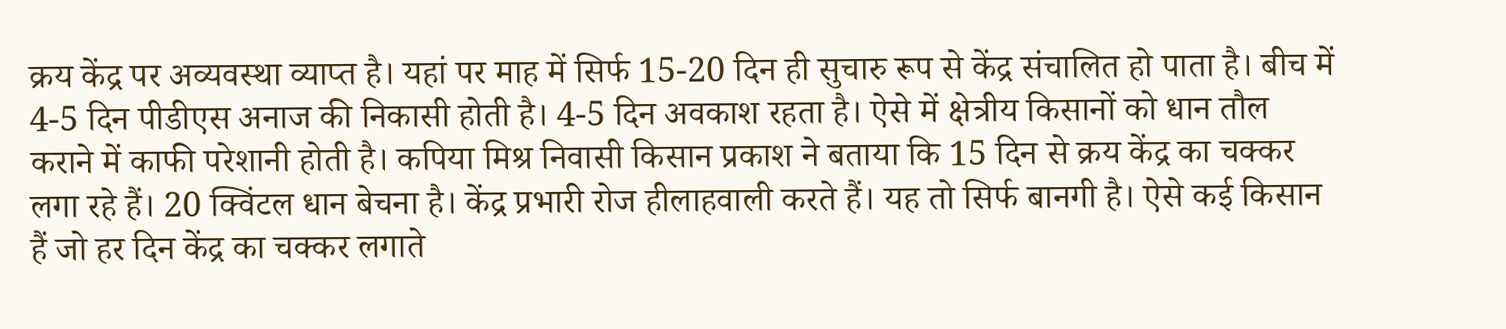क्रय केंद्र पर अव्यवस्था व्याप्त है। यहां पर माह में सिर्फ 15-20 दिन ही सुचारु रूप से केंद्र संचालित हो पाता है। बीच में 4-5 दिन पीडीएस अनाज की निकासी होती है। 4-5 दिन अवकाश रहता है। ऐसे में क्षेत्रीय किसानों को धान तौल कराने में काफी परेशानी होती है। कपिया मिश्र निवासी किसान प्रकाश ने बताया कि 15 दिन से क्रय केंद्र का चक्कर लगा रहे हैं। 20 क्विंटल धान बेचना है। केंद्र प्रभारी रोज हीलाहवाली करते हैं। यह तो सिर्फ बानगी है। ऐसे कई किसान हैं जो हर दिन केंद्र का चक्कर लगाते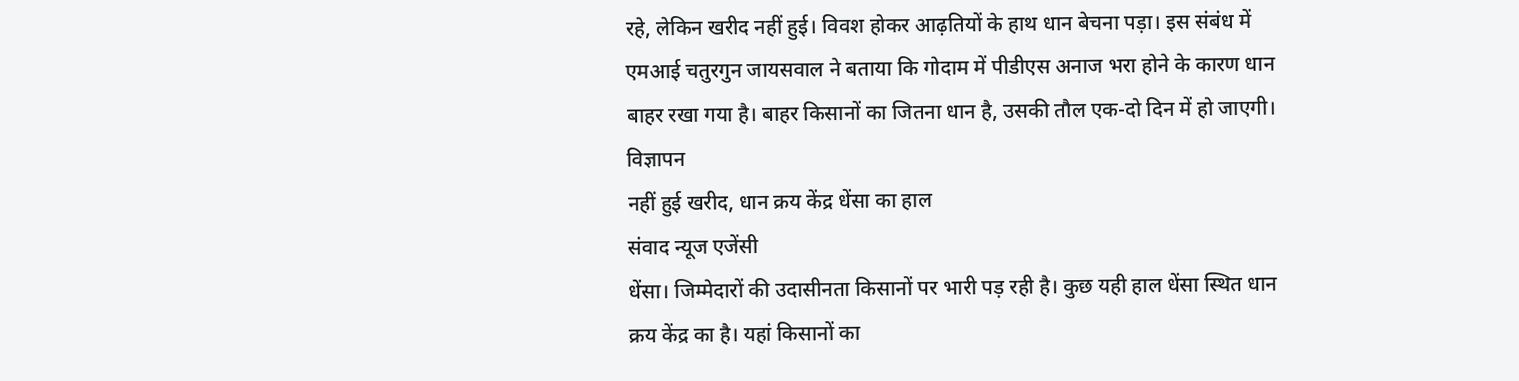रहे, लेकिन खरीद नहीं हुई। विवश होकर आढ़तियों के हाथ धान बेचना पड़ा। इस संबंध में एमआई चतुरगुन जायसवाल ने बताया कि गोदाम में पीडीएस अनाज भरा होने के कारण धान बाहर रखा गया है। बाहर किसानों का जितना धान है, उसकी तौल एक-दो दिन में हो जाएगी।
विज्ञापन
नहीं हुई खरीद, धान क्रय केंद्र धेंसा का हाल
संवाद न्यूज एजेंसी
धेंसा। जिम्मेदारों की उदासीनता किसानों पर भारी पड़ रही है। कुछ यही हाल धेंसा स्थित धान क्रय केंद्र का है। यहां किसानों का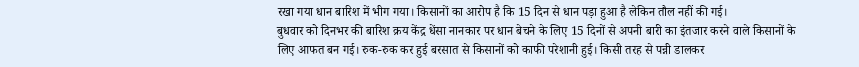रखा गया धान बारिश में भीग गया। किसानों का आरोप है कि 15 दिन से धान पड़ा हुआ है लेकिन तौल नहीं की गई।
बुधवार को दिनभर की बारिश क्रय केंद्र धेंसा नानकार पर धान बेचने के लिए 15 दिनों से अपनी बारी का इंतजार करने वाले किसानों के लिए आफत बन गई। रुक-रुक कर हुई बरसात से किसानों को काफी परेशानी हुई। किसी तरह से पन्नी डालकर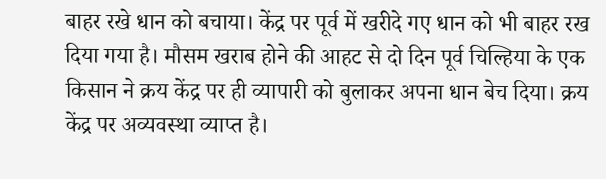बाहर रखे धान को बचाया। केंद्र पर पूर्व में खरीदे गए धान को भी बाहर रख दिया गया है। मौसम खराब होने की आहट से दो दिन पूर्व चिल्हिया के एक किसान ने क्रय केंद्र पर ही व्यापारी को बुलाकर अपना धान बेच दिया। क्रय केंद्र पर अव्यवस्था व्याप्त है।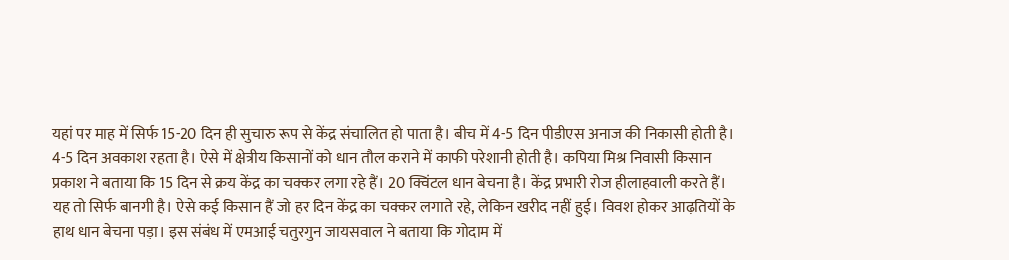यहां पर माह में सिर्फ 15-20 दिन ही सुचारु रूप से केंद्र संचालित हो पाता है। बीच में 4-5 दिन पीडीएस अनाज की निकासी होती है। 4-5 दिन अवकाश रहता है। ऐसे में क्षेत्रीय किसानों को धान तौल कराने में काफी परेशानी होती है। कपिया मिश्र निवासी किसान प्रकाश ने बताया कि 15 दिन से क्रय केंद्र का चक्कर लगा रहे हैं। 20 क्विंटल धान बेचना है। केंद्र प्रभारी रोज हीलाहवाली करते हैं। यह तो सिर्फ बानगी है। ऐसे कई किसान हैं जो हर दिन केंद्र का चक्कर लगाते रहे, लेकिन खरीद नहीं हुई। विवश होकर आढ़तियों के हाथ धान बेचना पड़ा। इस संबंध में एमआई चतुरगुन जायसवाल ने बताया कि गोदाम में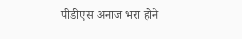पीडीएस अनाज भरा होने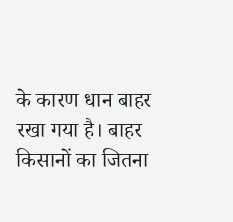के कारण धान बाहर रखा गया है। बाहर किसानों का जितना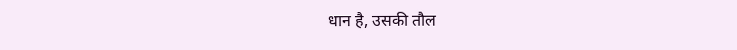धान है, उसकी तौल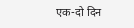एक-दो दिन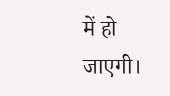में हो जाएगी।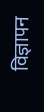विज्ञापन